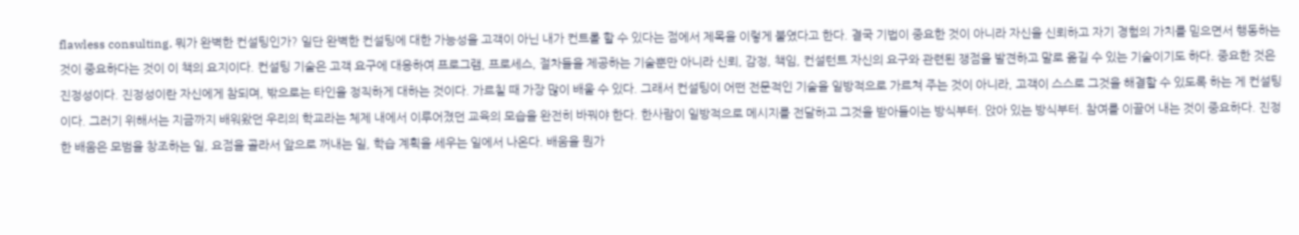flawless consulting. 뭐가 완벽한 컨설팅인가? 일단 완벽한 컨설팅에 대한 가능성을 고객이 아닌 내가 컨트롤 할 수 있다는 점에서 제목을 이렇게 붙였다고 한다. 결국 기법이 중요한 것이 아니라 자신을 신뢰하고 자기 경험의 가치를 믿으면서 행동하는 것이 중요하다는 것이 이 책의 요지이다. 컨설팅 기술은 고객 요구에 대응하여 프로그램, 프로세스, 절차들을 제공하는 기술뿐만 아니라 신뢰, 감정, 책임, 컨설턴트 자신의 요구와 관련된 쟁점을 발견하고 말로 옮길 수 있는 기술이기도 하다. 중요한 것은 진정성이다. 진정성이란 자신에게 참되며, 밖으로는 타인을 정직하게 대하는 것이다. 가르칠 때 가장 많이 배울 수 있다. 그래서 컨설팅이 어떤 전문적인 기술을 일방적으로 가르쳐 주는 것이 아니라, 고객이 스스로 그것을 해결할 수 있도록 하는 게 컨설팅이다. 그러기 위해서는 지금까지 배워왔던 우리의 학교라는 체제 내에서 이루어졌던 교육의 모습을 완전히 바꿔야 한다. 한사람이 일방적으로 메시지를 전달하고 그것을 받아들이는 방식부터. 앉아 있는 방식부터. 참여를 이끌어 내는 것이 중요하다. 진정한 배움은 모범을 창조하는 일, 요점을 골라서 앞으로 꺼내는 일, 학습 계획을 세우는 일에서 나온다. 배움을 뭔가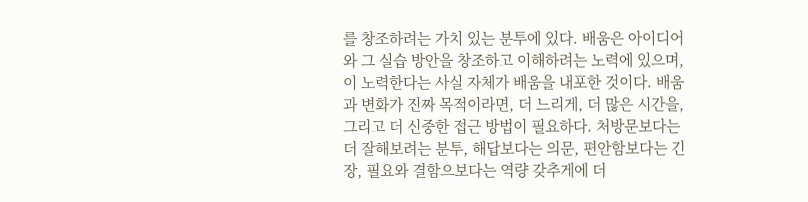를 창조하려는 가치 있는 분투에 있다. 배움은 아이디어와 그 실습 방안을 창조하고 이해하려는 노력에 있으며, 이 노력한다는 사실 자체가 배움을 내포한 것이다. 배움과 변화가 진짜 목적이라면, 더 느리게, 더 많은 시간을, 그리고 더 신중한 접근 방법이 필요하다. 처방문보다는 더 잘해보려는 분투, 해답보다는 의문, 편안함보다는 긴장, 필요와 결함으보다는 역량 갖추게에 더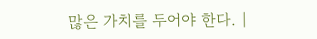많은 가치를 두어야 한다. |